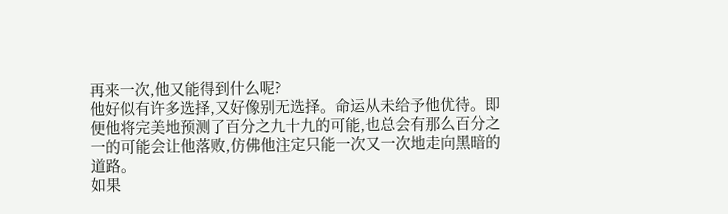再来一次,他又能得到什么呢?
他好似有许多选择,又好像别无选择。命运从未给予他优待。即便他将完美地预测了百分之九十九的可能,也总会有那么百分之一的可能会让他落败,仿佛他注定只能一次又一次地走向黑暗的道路。
如果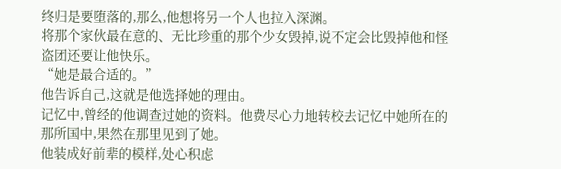终归是要堕落的,那么,他想将另一个人也拉入深渊。
将那个家伙最在意的、无比珍重的那个少女毁掉,说不定会比毁掉他和怪盗团还要让他快乐。
“她是最合适的。”
他告诉自己,这就是他选择她的理由。
记忆中,曾经的他调查过她的资料。他费尽心力地转校去记忆中她所在的那所国中,果然在那里见到了她。
他装成好前辈的模样,处心积虑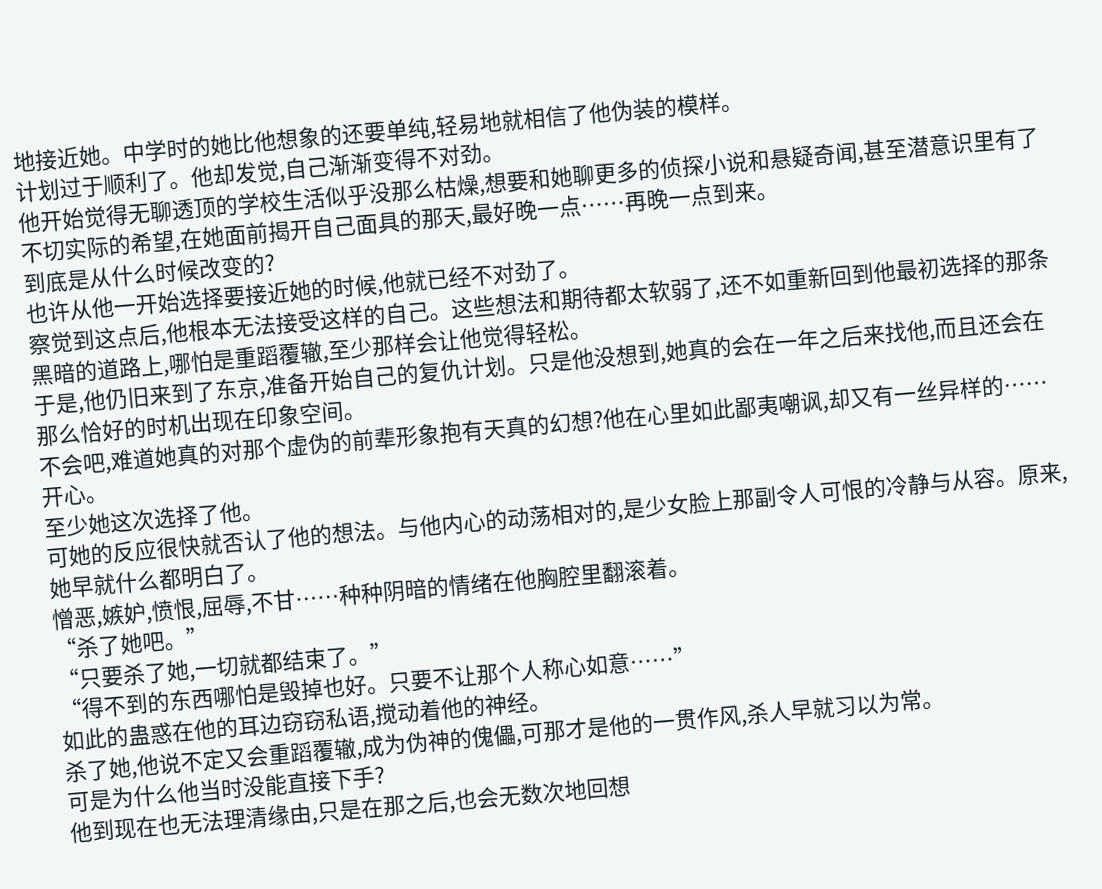地接近她。中学时的她比他想象的还要单纯,轻易地就相信了他伪装的模样。
计划过于顺利了。他却发觉,自己渐渐变得不对劲。
他开始觉得无聊透顶的学校生活似乎没那么枯燥,想要和她聊更多的侦探小说和悬疑奇闻,甚至潜意识里有了不切实际的希望,在她面前揭开自己面具的那天,最好晚一点……再晚一点到来。
到底是从什么时候改变的?
也许从他一开始选择要接近她的时候,他就已经不对劲了。
察觉到这点后,他根本无法接受这样的自己。这些想法和期待都太软弱了,还不如重新回到他最初选择的那条黑暗的道路上,哪怕是重蹈覆辙,至少那样会让他觉得轻松。
于是,他仍旧来到了东京,准备开始自己的复仇计划。只是他没想到,她真的会在一年之后来找他,而且还会在那么恰好的时机出现在印象空间。
不会吧,难道她真的对那个虚伪的前辈形象抱有天真的幻想?他在心里如此鄙夷嘲讽,却又有一丝异样的……开心。
至少她这次选择了他。
可她的反应很快就否认了他的想法。与他内心的动荡相对的,是少女脸上那副令人可恨的冷静与从容。原来,她早就什么都明白了。
憎恶,嫉妒,愤恨,屈辱,不甘……种种阴暗的情绪在他胸腔里翻滚着。
“杀了她吧。”
“只要杀了她,一切就都结束了。”
“得不到的东西哪怕是毁掉也好。只要不让那个人称心如意……”
如此的蛊惑在他的耳边窃窃私语,搅动着他的神经。
杀了她,他说不定又会重蹈覆辙,成为伪神的傀儡,可那才是他的一贯作风,杀人早就习以为常。
可是为什么他当时没能直接下手?
他到现在也无法理清缘由,只是在那之后,也会无数次地回想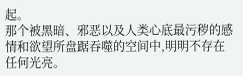起。
那个被黑暗、邪恶以及人类心底最污秽的感情和欲望所盘踞吞噬的空间中,明明不存在任何光亮。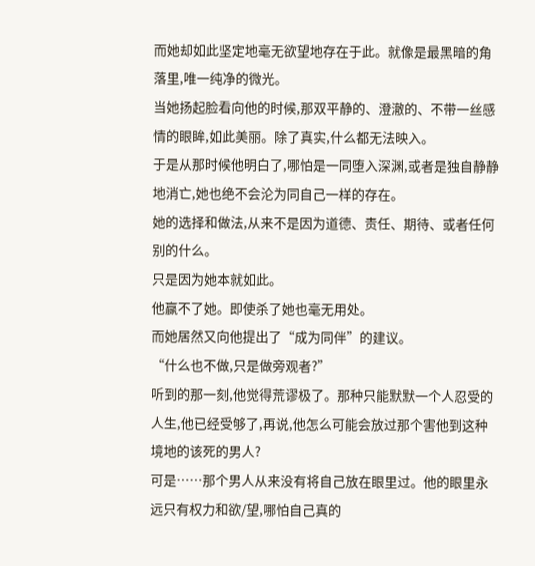而她却如此坚定地毫无欲望地存在于此。就像是最黑暗的角落里,唯一纯净的微光。
当她扬起脸看向他的时候,那双平静的、澄澈的、不带一丝感情的眼眸,如此美丽。除了真实,什么都无法映入。
于是从那时候他明白了,哪怕是一同堕入深渊,或者是独自静静地消亡,她也绝不会沦为同自己一样的存在。
她的选择和做法,从来不是因为道德、责任、期待、或者任何别的什么。
只是因为她本就如此。
他赢不了她。即使杀了她也毫无用处。
而她居然又向他提出了“成为同伴”的建议。
“什么也不做,只是做旁观者?”
听到的那一刻,他觉得荒谬极了。那种只能默默一个人忍受的人生,他已经受够了,再说,他怎么可能会放过那个害他到这种境地的该死的男人?
可是……那个男人从来没有将自己放在眼里过。他的眼里永远只有权力和欲/望,哪怕自己真的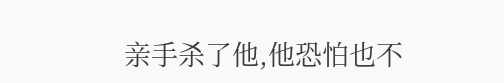亲手杀了他,他恐怕也不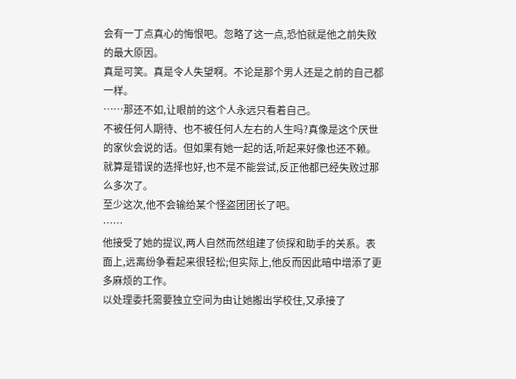会有一丁点真心的悔恨吧。忽略了这一点,恐怕就是他之前失败的最大原因。
真是可笑。真是令人失望啊。不论是那个男人还是之前的自己都一样。
……那还不如,让眼前的这个人永远只看着自己。
不被任何人期待、也不被任何人左右的人生吗?真像是这个厌世的家伙会说的话。但如果有她一起的话,听起来好像也还不赖。
就算是错误的选择也好,也不是不能尝试,反正他都已经失败过那么多次了。
至少这次,他不会输给某个怪盗团团长了吧。
……
他接受了她的提议,两人自然而然组建了侦探和助手的关系。表面上,远离纷争看起来很轻松;但实际上,他反而因此暗中增添了更多麻烦的工作。
以处理委托需要独立空间为由让她搬出学校住,又承接了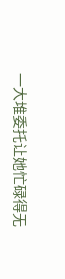一大堆委托让她忙碌得无